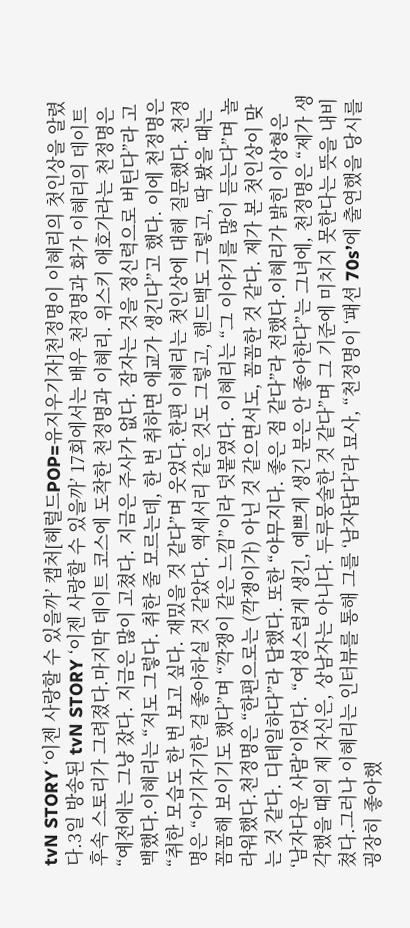tvN STORY ‘이젠 사랑할 수 있을까’ 캡처[헤럴드POP=유지우기자]천정명이 이혜리의 첫인상을 알렸다.3일 방송된 tvN STORY ‘이젠 사랑할 수 있을까’ 17회에서는 배우 천정명과 화가 이혜리의 데이트 후속 스토리가 그려졌다.마지막 데이트 코스에 도착한 천정명과 이혜리. 위스키 애호가라는 천정명은 “예전에는 그냥 잤다. 지금은 많이 고쳤다. 지금은 주사가 없다. 잠자는 것을 정신력으로 버틴다”라 고백했다.이혜리는 “저도 그렇다. 취한 줄 모르는데, 한 번 취하면 애교가 생긴다”고 했다. 이에 천정명은 “취한 모습도 한 번 보고 싶다. 재밌을 것 같다”며 웃었다.한편 이혜리는 첫인상에 대해 질문했다. 천정명은 “아기자기한 걸 좋아하실 것 같았다. 액세서리 같은 것도 그렇고, 핸드백도 그렇고, 딱 봤을 때는 꼼꼼해 보이기도 했다”며 “깍쟁이 같은 느낌”이라 덧붙였다. 이혜리는 “그 이야기를 많이 듣는다”며 놀라워했다.천정명은 “한편으로는 (깍쟁이가) 아닌 것 같으면서도, 꼼꼼한 것 같다. 제가 본 첫인상이 맞는 것 같다. 디테일하다”라 답했다. 또한 “야무지다. 좋은 점 같다”라 전했다.이혜리가 밝힌 이상형은 ‘남자다운 사람’이었다. “여성스럽게 생긴, 예쁘게 생긴 분은 안 좋아한다”는 그녀에, 천정명은 “제가 생각했을 때의 제 자신은, 상남자는 아니다. 두루뭉술한 것 같다”며 그 기준에 미치지 못한다는 뜻을 내비쳤다.그러나 이혜리는 인터뷰를 통해 그를 ‘남자답다’라 묘사, “천정명이 ‘패션 70s’에 출연했을 당시를 굉장히 좋아했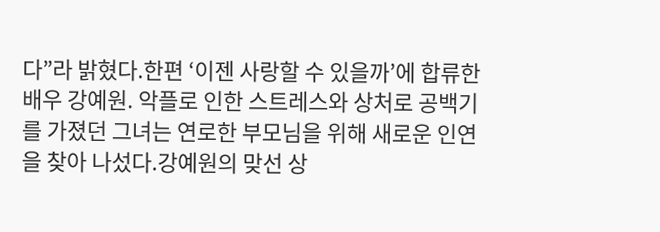다”라 밝혔다.한편 ‘이젠 사랑할 수 있을까’에 합류한 배우 강예원. 악플로 인한 스트레스와 상처로 공백기를 가졌던 그녀는 연로한 부모님을 위해 새로운 인연을 찾아 나섰다.강예원의 맞선 상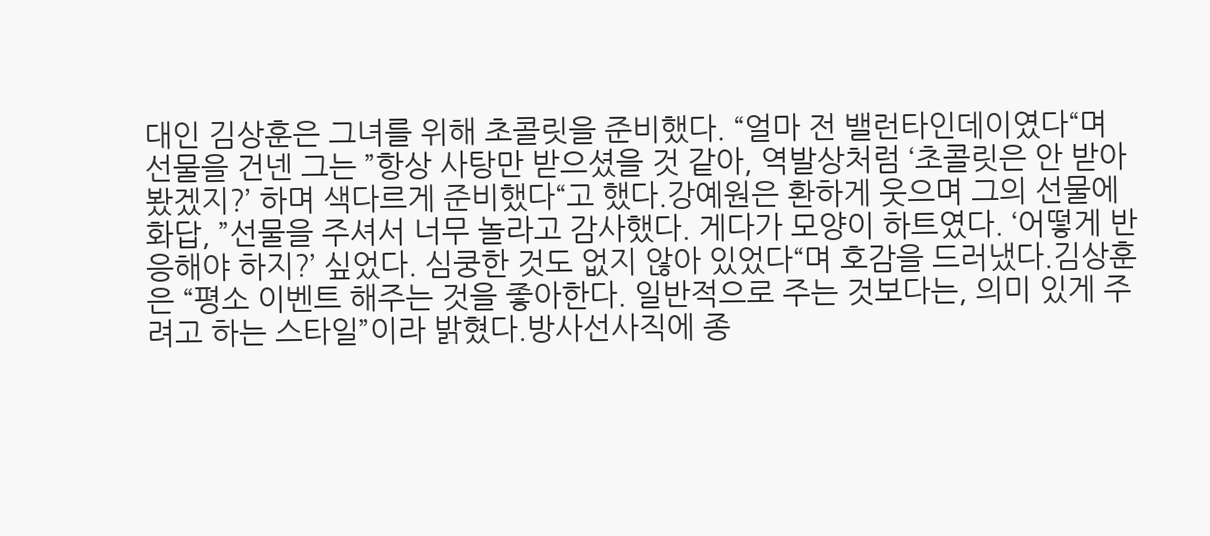대인 김상훈은 그녀를 위해 초콜릿을 준비했다. “얼마 전 밸런타인데이였다“며 선물을 건넨 그는 ”항상 사탕만 받으셨을 것 같아, 역발상처럼 ‘초콜릿은 안 받아봤겠지?’ 하며 색다르게 준비했다“고 했다.강예원은 환하게 웃으며 그의 선물에 화답, ”선물을 주셔서 너무 놀라고 감사했다. 게다가 모양이 하트였다. ‘어떻게 반응해야 하지?’ 싶었다. 심쿵한 것도 없지 않아 있었다“며 호감을 드러냈다.김상훈은 “평소 이벤트 해주는 것을 좋아한다. 일반적으로 주는 것보다는, 의미 있게 주려고 하는 스타일”이라 밝혔다.방사선사직에 종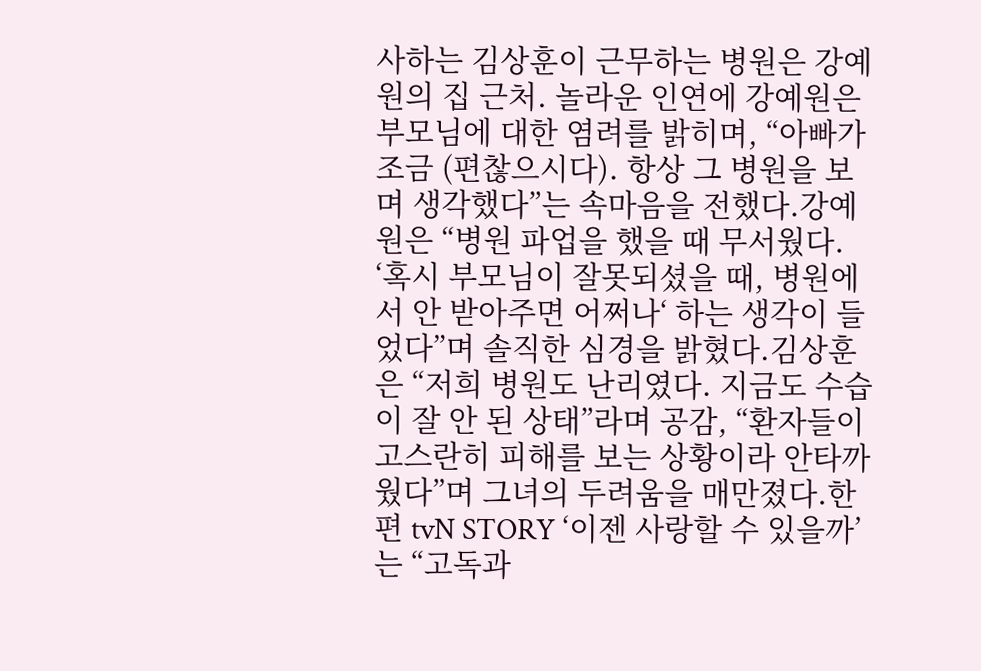사하는 김상훈이 근무하는 병원은 강예원의 집 근처. 놀라운 인연에 강예원은 부모님에 대한 염려를 밝히며, “아빠가 조금 (편찮으시다). 항상 그 병원을 보며 생각했다”는 속마음을 전했다.강예원은 “병원 파업을 했을 때 무서웠다. ‘혹시 부모님이 잘못되셨을 때, 병원에서 안 받아주면 어쩌나‘ 하는 생각이 들었다”며 솔직한 심경을 밝혔다.김상훈은 “저희 병원도 난리였다. 지금도 수습이 잘 안 된 상태”라며 공감, “환자들이 고스란히 피해를 보는 상황이라 안타까웠다”며 그녀의 두려움을 매만졌다.한편 tvN STORY ‘이젠 사랑할 수 있을까’는 “고독과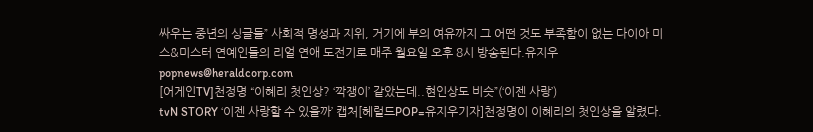싸우는 중년의 싱글들” 사회적 명성과 지위, 거기에 부의 여유까지 그 어떤 것도 부족함이 없는 다이아 미스&미스터 연예인들의 리얼 연애 도전기로 매주 월요일 오후 8시 방송된다.유지우 popnews@heraldcorp.com
[어게인TV]천정명 “이혜리 첫인상? ‘깍쟁이’ 같았는데..현인상도 비슷”(‘이젠 사랑’)
tvN STORY ‘이젠 사랑할 수 있을까’ 캡처[헤럴드POP=유지우기자]천정명이 이혜리의 첫인상을 알렸다.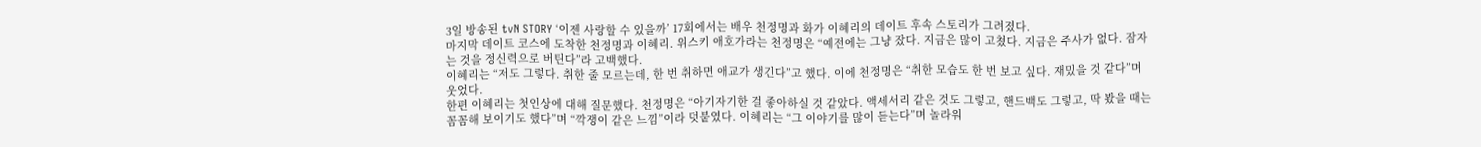3일 방송된 tvN STORY ‘이젠 사랑할 수 있을까’ 17회에서는 배우 천정명과 화가 이혜리의 데이트 후속 스토리가 그려졌다.
마지막 데이트 코스에 도착한 천정명과 이혜리. 위스키 애호가라는 천정명은 “예전에는 그냥 잤다. 지금은 많이 고쳤다. 지금은 주사가 없다. 잠자는 것을 정신력으로 버틴다”라 고백했다.
이혜리는 “저도 그렇다. 취한 줄 모르는데, 한 번 취하면 애교가 생긴다”고 했다. 이에 천정명은 “취한 모습도 한 번 보고 싶다. 재밌을 것 같다”며 웃었다.
한편 이혜리는 첫인상에 대해 질문했다. 천정명은 “아기자기한 걸 좋아하실 것 같았다. 액세서리 같은 것도 그렇고, 핸드백도 그렇고, 딱 봤을 때는 꼼꼼해 보이기도 했다”며 “깍쟁이 같은 느낌”이라 덧붙였다. 이혜리는 “그 이야기를 많이 듣는다”며 놀라워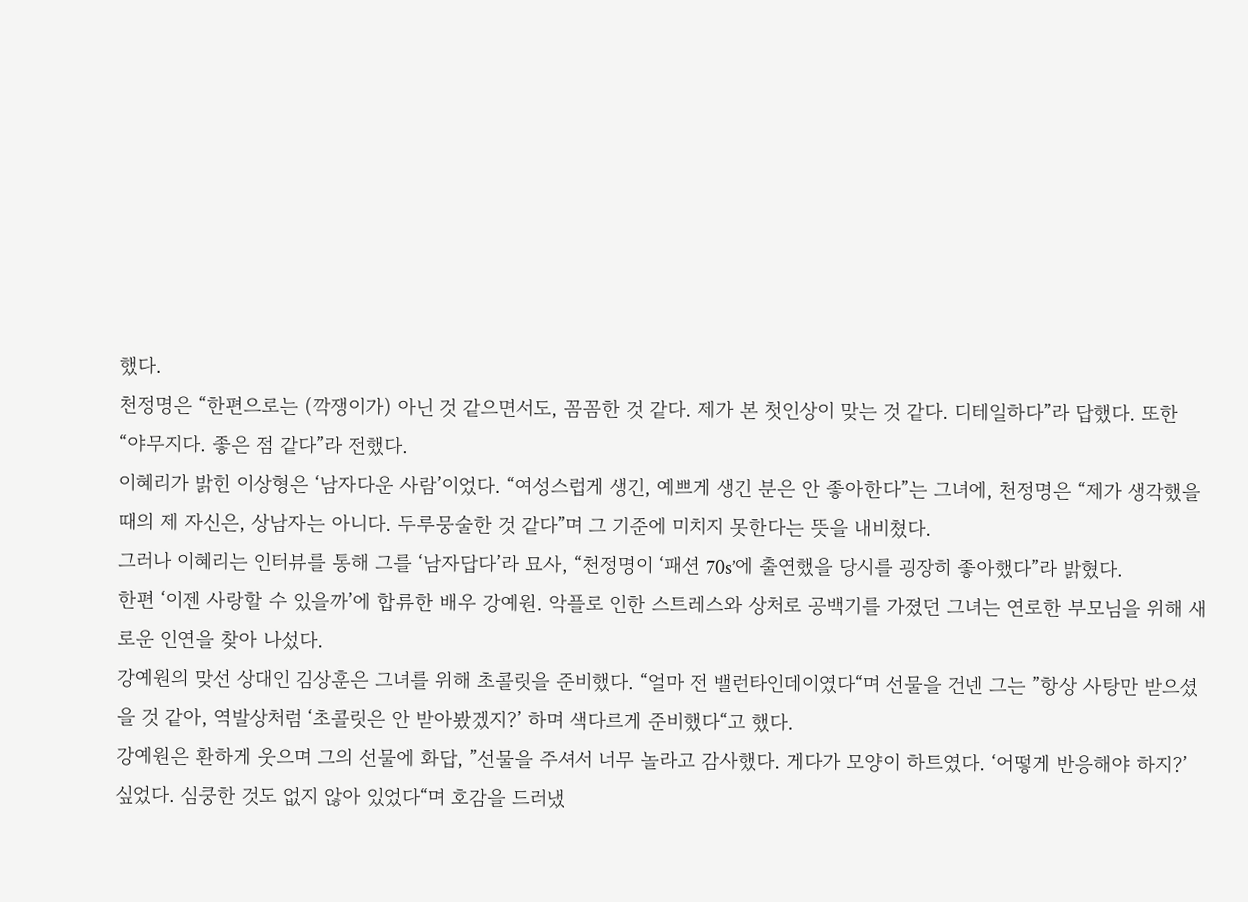했다.
천정명은 “한편으로는 (깍쟁이가) 아닌 것 같으면서도, 꼼꼼한 것 같다. 제가 본 첫인상이 맞는 것 같다. 디테일하다”라 답했다. 또한 “야무지다. 좋은 점 같다”라 전했다.
이혜리가 밝힌 이상형은 ‘남자다운 사람’이었다. “여성스럽게 생긴, 예쁘게 생긴 분은 안 좋아한다”는 그녀에, 천정명은 “제가 생각했을 때의 제 자신은, 상남자는 아니다. 두루뭉술한 것 같다”며 그 기준에 미치지 못한다는 뜻을 내비쳤다.
그러나 이혜리는 인터뷰를 통해 그를 ‘남자답다’라 묘사, “천정명이 ‘패션 70s’에 출연했을 당시를 굉장히 좋아했다”라 밝혔다.
한편 ‘이젠 사랑할 수 있을까’에 합류한 배우 강예원. 악플로 인한 스트레스와 상처로 공백기를 가졌던 그녀는 연로한 부모님을 위해 새로운 인연을 찾아 나섰다.
강예원의 맞선 상대인 김상훈은 그녀를 위해 초콜릿을 준비했다. “얼마 전 밸런타인데이였다“며 선물을 건넨 그는 ”항상 사탕만 받으셨을 것 같아, 역발상처럼 ‘초콜릿은 안 받아봤겠지?’ 하며 색다르게 준비했다“고 했다.
강예원은 환하게 웃으며 그의 선물에 화답, ”선물을 주셔서 너무 놀라고 감사했다. 게다가 모양이 하트였다. ‘어떻게 반응해야 하지?’ 싶었다. 심쿵한 것도 없지 않아 있었다“며 호감을 드러냈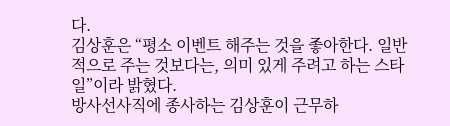다.
김상훈은 “평소 이벤트 해주는 것을 좋아한다. 일반적으로 주는 것보다는, 의미 있게 주려고 하는 스타일”이라 밝혔다.
방사선사직에 종사하는 김상훈이 근무하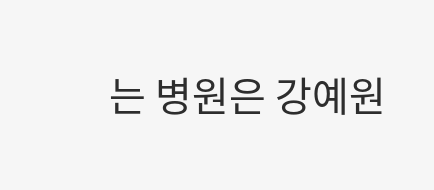는 병원은 강예원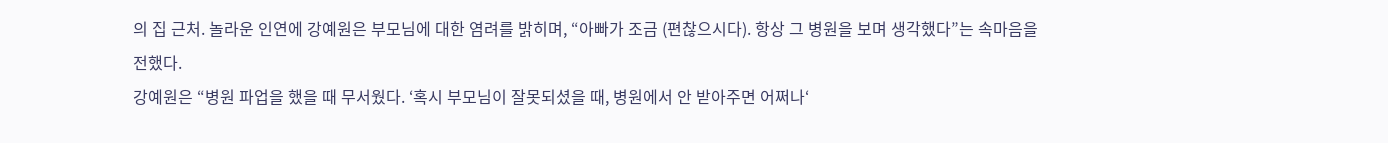의 집 근처. 놀라운 인연에 강예원은 부모님에 대한 염려를 밝히며, “아빠가 조금 (편찮으시다). 항상 그 병원을 보며 생각했다”는 속마음을 전했다.
강예원은 “병원 파업을 했을 때 무서웠다. ‘혹시 부모님이 잘못되셨을 때, 병원에서 안 받아주면 어쩌나‘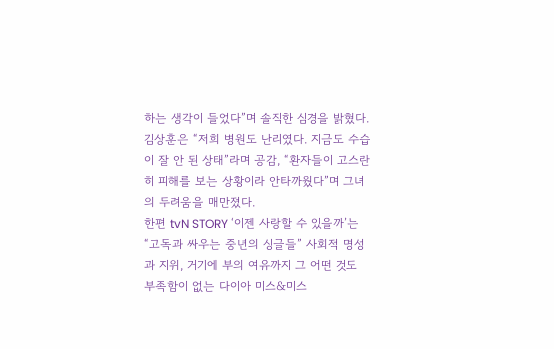하는 생각이 들었다”며 솔직한 심경을 밝혔다.
김상훈은 “저희 병원도 난리였다. 지금도 수습이 잘 안 된 상태”라며 공감, “환자들이 고스란히 피해를 보는 상황이라 안타까웠다”며 그녀의 두려움을 매만졌다.
한편 tvN STORY ‘이젠 사랑할 수 있을까’는 “고독과 싸우는 중년의 싱글들” 사회적 명성과 지위, 거기에 부의 여유까지 그 어떤 것도 부족함이 없는 다이아 미스&미스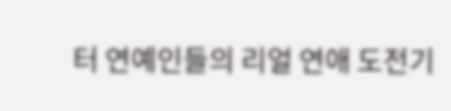터 연예인들의 리얼 연애 도전기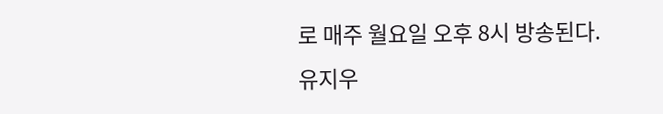로 매주 월요일 오후 8시 방송된다.
유지우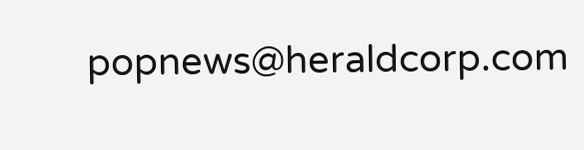popnews@heraldcorp.com